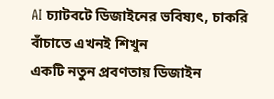AI চ্যাটবটে ডিজাইনের ভবিষ্যৎ, চাকরি বাঁচাতে এখনই শিখুন
একটি নতুন প্রবণতায় ডিজাইন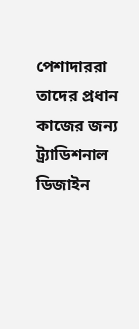পেশাদাররা তাদের প্রধান কাজের জন্য ট্র্যাডিশনাল ডিজাইন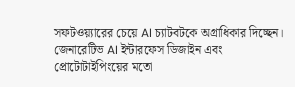সফটওয়্যারের চেয়ে AI চ্যাটবটকে অগ্রাধিকার দিচ্ছেন। জেনারেটিভ AI ইন্টারফেস ডিজাইন এবং প্রোটোটাইপিংয়ের মতো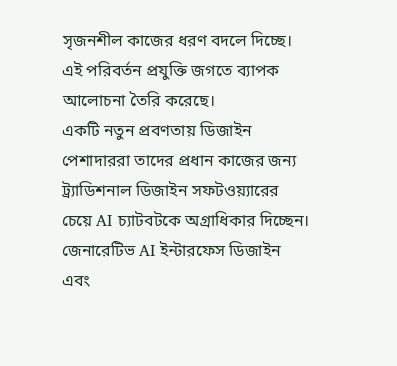সৃজনশীল কাজের ধরণ বদলে দিচ্ছে। এই পরিবর্তন প্রযুক্তি জগতে ব্যাপক আলোচনা তৈরি করেছে।
একটি নতুন প্রবণতায় ডিজাইন পেশাদাররা তাদের প্রধান কাজের জন্য ট্র্যাডিশনাল ডিজাইন সফটওয়্যারের চেয়ে AI চ্যাটবটকে অগ্রাধিকার দিচ্ছেন। জেনারেটিভ AI ইন্টারফেস ডিজাইন এবং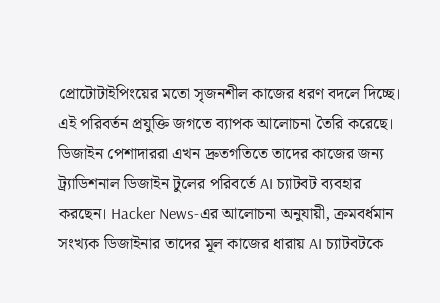প্রোটোটাইপিংয়ের মতো সৃজনশীল কাজের ধরণ বদলে দিচ্ছে। এই পরিবর্তন প্রযুক্তি জগতে ব্যাপক আলোচনা তৈরি করেছে।
ডিজাইন পেশাদাররা এখন দ্রুতগতিতে তাদের কাজের জন্য ট্র্যাডিশনাল ডিজাইন টুলের পরিবর্তে AI চ্যাটবট ব্যবহার করছেন। Hacker News-এর আলোচনা অনুযায়ী, ক্রমবর্ধমান সংখ্যক ডিজাইনার তাদের মূল কাজের ধারায় AI চ্যাটবটকে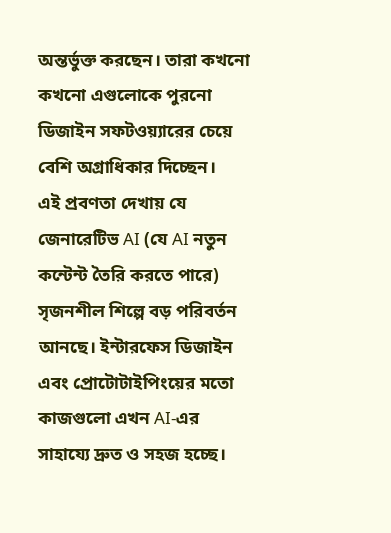অন্তর্ভুক্ত করছেন। তারা কখনো কখনো এগুলোকে পুরনো ডিজাইন সফটওয়্যারের চেয়ে বেশি অগ্রাধিকার দিচ্ছেন।
এই প্রবণতা দেখায় যে জেনারেটিভ AI (যে AI নতুন কন্টেন্ট তৈরি করতে পারে) সৃজনশীল শিল্পে বড় পরিবর্তন আনছে। ইন্টারফেস ডিজাইন এবং প্রোটোটাইপিংয়ের মতো কাজগুলো এখন AI-এর সাহায্যে দ্রুত ও সহজ হচ্ছে।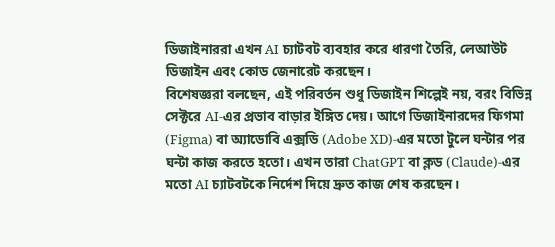ডিজাইনাররা এখন AI চ্যাটবট ব্যবহার করে ধারণা তৈরি, লেআউট ডিজাইন এবং কোড জেনারেট করছেন।
বিশেষজ্ঞরা বলছেন, এই পরিবর্তন শুধু ডিজাইন শিল্পেই নয়, বরং বিভিন্ন সেক্টরে AI-এর প্রভাব বাড়ার ইঙ্গিত দেয়। আগে ডিজাইনারদের ফিগমা (Figma) বা অ্যাডোবি এক্সডি (Adobe XD)-এর মতো টুলে ঘন্টার পর ঘন্টা কাজ করতে হতো। এখন তারা ChatGPT বা ক্লড (Claude)-এর মতো AI চ্যাটবটকে নির্দেশ দিয়ে দ্রুত কাজ শেষ করছেন।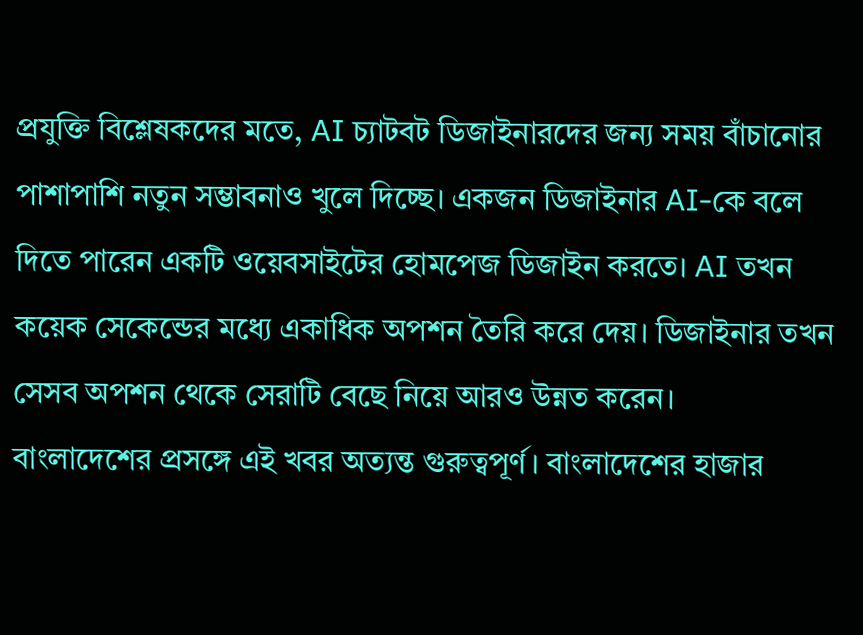প্রযুক্তি বিশ্লেষকদের মতে, AI চ্যাটবট ডিজাইনারদের জন্য সময় বাঁচানোর পাশাপাশি নতুন সম্ভাবনাও খুলে দিচ্ছে। একজন ডিজাইনার AI-কে বলে দিতে পারেন একটি ওয়েবসাইটের হোমপেজ ডিজাইন করতে। AI তখন কয়েক সেকেন্ডের মধ্যে একাধিক অপশন তৈরি করে দেয়। ডিজাইনার তখন সেসব অপশন থেকে সেরাটি বেছে নিয়ে আরও উন্নত করেন।
বাংলাদেশের প্রসঙ্গে এই খবর অত্যন্ত গুরুত্বপূর্ণ। বাংলাদেশের হাজার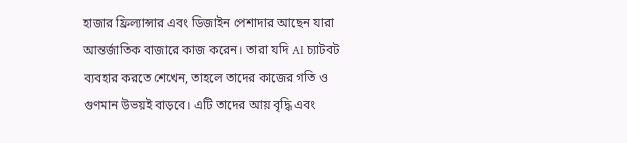হাজার ফ্রিল্যান্সার এবং ডিজাইন পেশাদার আছেন যারা আন্তর্জাতিক বাজারে কাজ করেন। তারা যদি AI চ্যাটবট ব্যবহার করতে শেখেন, তাহলে তাদের কাজের গতি ও গুণমান উভয়ই বাড়বে। এটি তাদের আয় বৃদ্ধি এবং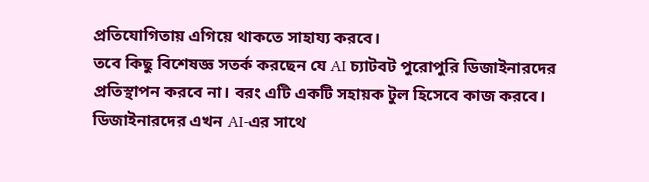প্রতিযোগিতায় এগিয়ে থাকতে সাহায্য করবে।
তবে কিছু বিশেষজ্ঞ সতর্ক করছেন যে AI চ্যাটবট পুরোপুরি ডিজাইনারদের প্রতিস্থাপন করবে না। বরং এটি একটি সহায়ক টুল হিসেবে কাজ করবে। ডিজাইনারদের এখন AI-এর সাথে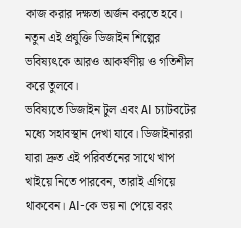কাজ করার দক্ষতা অর্জন করতে হবে। নতুন এই প্রযুক্তি ডিজাইন শিল্পের ভবিষ্যৎকে আরও আকর্ষণীয় ও গতিশীল করে তুলবে।
ভবিষ্যতে ডিজাইন টুল এবং AI চ্যাটবটের মধ্যে সহাবস্থান দেখা যাবে। ডিজাইনাররা যারা দ্রুত এই পরিবর্তনের সাথে খাপ খাইয়ে নিতে পারবেন, তারাই এগিয়ে থাকবেন। AI-কে ভয় না পেয়ে বরং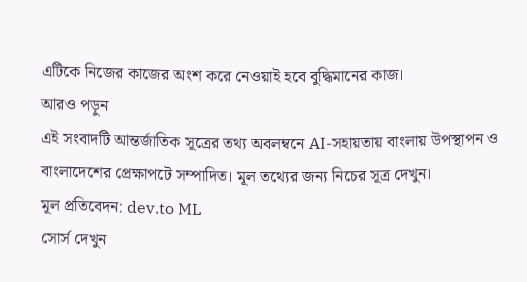এটিকে নিজের কাজের অংশ করে নেওয়াই হবে বুদ্ধিমানের কাজ।
আরও পড়ুন
এই সংবাদটি আন্তর্জাতিক সূত্রের তথ্য অবলম্বনে AI-সহায়তায় বাংলায় উপস্থাপন ও বাংলাদেশের প্রেক্ষাপটে সম্পাদিত। মূল তথ্যের জন্য নিচের সূত্র দেখুন।
মূল প্রতিবেদন: dev.to ML
সোর্স দেখুন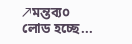↗মন্তব্য০
লোড হচ্ছে...